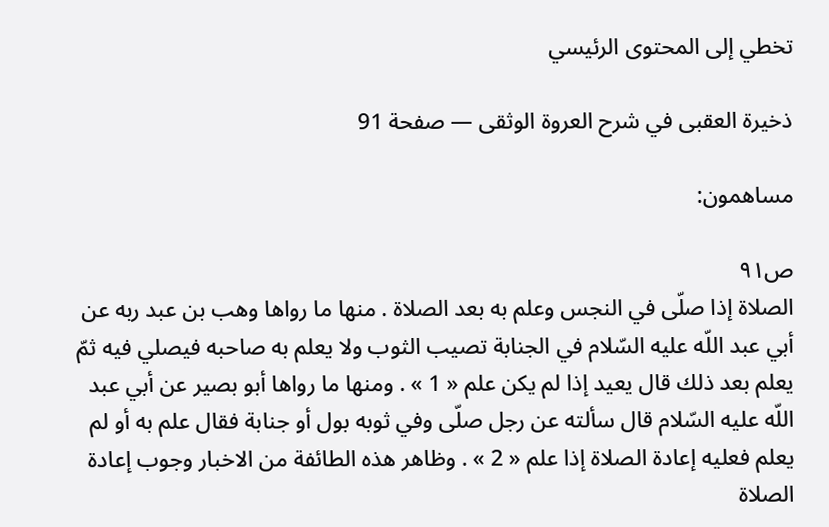تخطي إلى المحتوى الرئيسي

ذخيرة العقبى في شرح العروة الوثقى — صفحة 91

مساهمون:

ص٩١
الصلاة إذا صلّى في النجس وعلم به بعد الصلاة . منها ما رواها وهب بن عبد ربه عن أبي عبد اللّه عليه السّلام في الجنابة تصيب الثوب ولا يعلم به صاحبه فيصلي فيه ثمّ يعلم بعد ذلك قال يعيد إذا لم يكن علم « 1 » . ومنها ما رواها أبو بصير عن أبي عبد اللّه عليه السّلام قال سألته عن رجل صلّى وفي ثوبه بول أو جنابة فقال علم به أو لم يعلم فعليه إعادة الصلاة إذا علم « 2 » . وظاهر هذه الطائفة من الاخبار وجوب إعادة الصلاة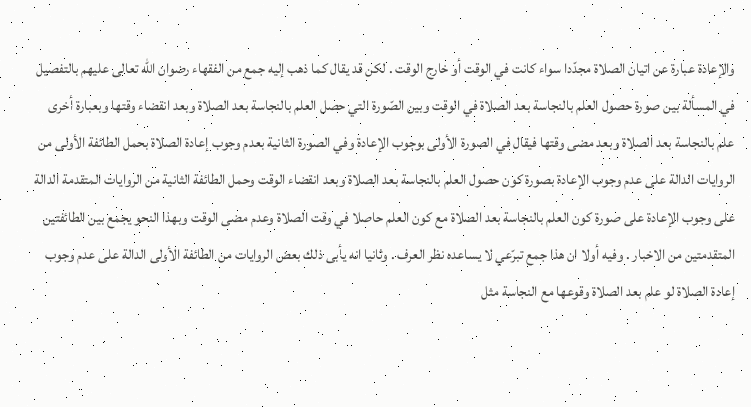والإعادة عبارة عن اتيان الصلاة مجدّدا سواء كانت في الوقت أو خارج الوقت . لكن قد يقال كما ذهب إليه جمع من الفقهاء رضوان اللّه تعالى عليهم بالتفصيل في المسألة بين صورة حصول العلم بالنجاسة بعد الصلاة في الوقت وبين الصّورة التي حصل العلم بالنجاسة بعد الصلاة وبعد انقضاء وقتها وبعبارة أخرى علم بالنجاسة بعد الصلاة وبعد مضى وقتها فيقال في الصورة الأولى بوجوب الإعادة وفي الصورة الثانية بعدم وجوب إعادة الصلاة بحمل الطائفة الأولى من الروايات الدالة على عدم وجوب الإعادة بصورة كون حصول العلم بالنجاسة بعد الصلاة وبعد انقضاء الوقت وحمل الطائفة الثانية من الروايات المتقدمة الدالة على وجوب الإعادة على صورة كون العلم بالنجاسة بعد الصلاة مع كون العلم حاصلا في وقت الصلاة وعدم مضى الوقت وبهذا النحو يجمع بين الطائفتين المتقدمتين من الاخبار . وفيه أولا ان هذا جمع تبرّعي لا يساعده نظر العرف . وثانيا انه يأبى ذلك بعض الروايات من الطائفة الأولى الدالة على عدم وجوب إعادة الصلاة لو علم بعد الصلاة وقوعها مع النجاسة مثل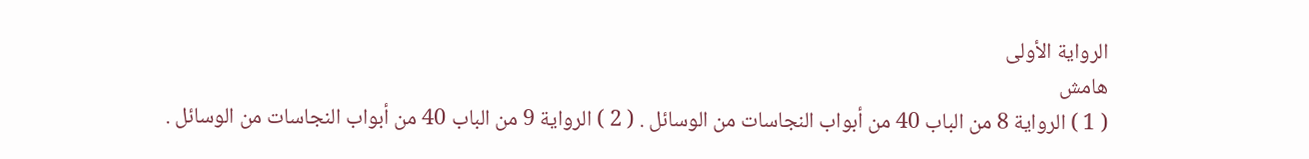الرواية الأولى
هامش
( 1 ) الرواية 8 من الباب 40 من أبواب النجاسات من الوسائل . ( 2 ) الرواية 9 من الباب 40 من أبواب النجاسات من الوسائل .